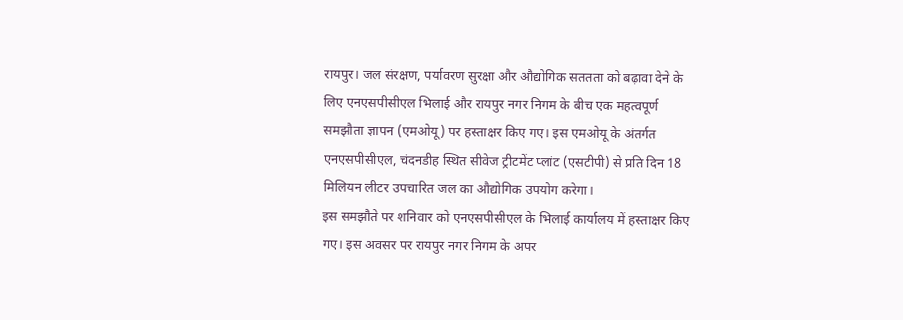रायपुर। जल संरक्षण, पर्यावरण सुरक्षा और औद्योगिक सततता को बढ़ावा देने के लिए एनएसपीसीएल भिलाई और रायपुर नगर निगम के बीच एक महत्वपूर्ण समझौता ज्ञापन (एमओयू) पर हस्ताक्षर किए गए। इस एमओयू के अंतर्गत एनएसपीसीएल, चंदनडीह स्थित सीवेज ट्रीटमेंट प्लांट (एसटीपी) से प्रति दिन 18 मिलियन लीटर उपचारित जल का औद्योगिक उपयोग करेगा।
इस समझौते पर शनिवार को एनएसपीसीएल के भिलाई कार्यालय में हस्ताक्षर किए गए। इस अवसर पर रायपुर नगर निगम के अपर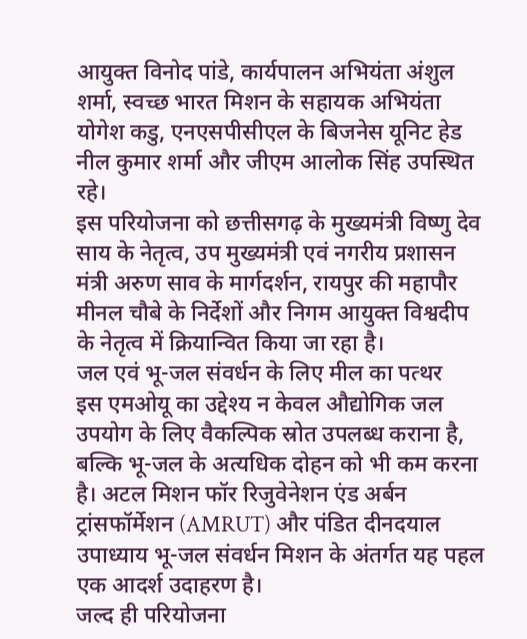आयुक्त विनोद पांडे, कार्यपालन अभियंता अंशुल शर्मा, स्वच्छ भारत मिशन के सहायक अभियंता योगेश कडु, एनएसपीसीएल के बिजनेस यूनिट हेड नील कुमार शर्मा और जीएम आलोक सिंह उपस्थित रहे।
इस परियोजना को छत्तीसगढ़ के मुख्यमंत्री विष्णु देव साय के नेतृत्व, उप मुख्यमंत्री एवं नगरीय प्रशासन मंत्री अरुण साव के मार्गदर्शन, रायपुर की महापौर मीनल चौबे के निर्देशों और निगम आयुक्त विश्वदीप के नेतृत्व में क्रियान्वित किया जा रहा है।
जल एवं भू-जल संवर्धन के लिए मील का पत्थर
इस एमओयू का उद्देश्य न केवल औद्योगिक जल उपयोग के लिए वैकल्पिक स्रोत उपलब्ध कराना है, बल्कि भू-जल के अत्यधिक दोहन को भी कम करना है। अटल मिशन फॉर रिजुवेनेशन एंड अर्बन ट्रांसफॉर्मेशन (AMRUT) और पंडित दीनदयाल उपाध्याय भू-जल संवर्धन मिशन के अंतर्गत यह पहल एक आदर्श उदाहरण है।
जल्द ही परियोजना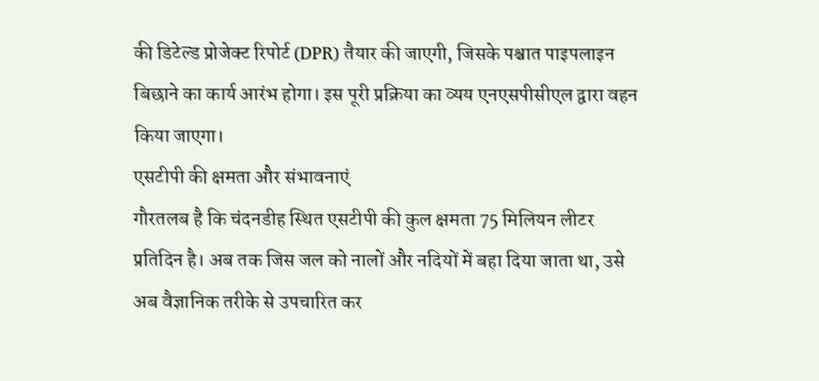की डिटेल्ड प्रोजेक्ट रिपोर्ट (DPR) तैयार की जाएगी, जिसके पश्चात पाइपलाइन बिछाने का कार्य आरंभ होगा। इस पूरी प्रक्रिया का व्यय एनएसपीसीएल द्वारा वहन किया जाएगा।
एसटीपी की क्षमता और संभावनाएं
गौरतलब है कि चंदनडीह स्थित एसटीपी की कुल क्षमता 75 मिलियन लीटर प्रतिदिन है। अब तक जिस जल को नालों और नदियों में बहा दिया जाता था, उसे अब वैज्ञानिक तरीके से उपचारित कर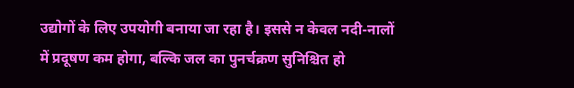उद्योगों के लिए उपयोगी बनाया जा रहा है। इससे न केवल नदी-नालों में प्रदूषण कम होगा, बल्कि जल का पुनर्चक्रण सुनिश्चित हो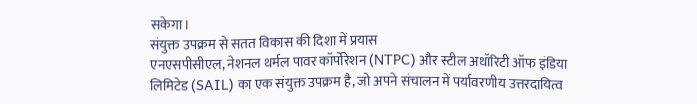सकेगा।
संयुक्त उपक्रम से सतत विकास की दिशा में प्रयास
एनएसपीसीएल, नेशनल थर्मल पावर कॉर्पोरेशन (NTPC) और स्टील अथॉरिटी ऑफ इंडिया लिमिटेड (SAIL) का एक संयुक्त उपक्रम है, जो अपने संचालन में पर्यावरणीय उत्तरदायित्व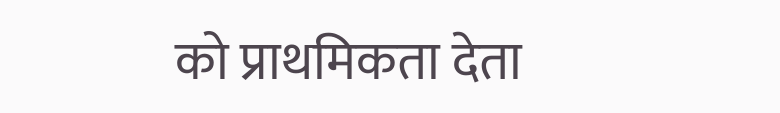को प्राथमिकता देता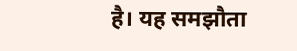है। यह समझौता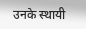उनके स्थायी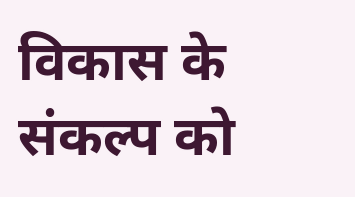विकास के संकल्प को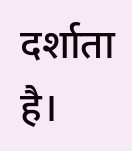दर्शाता है।